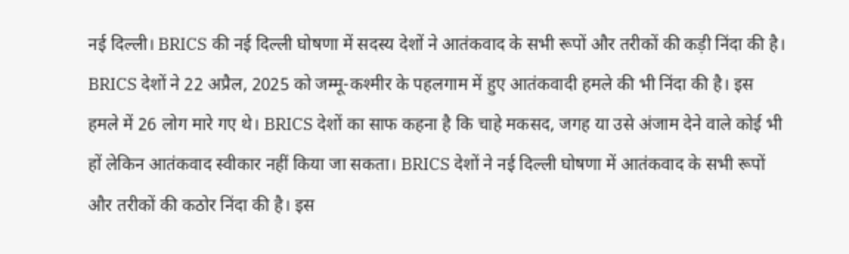नई दिल्ली। BRICS की नई दिल्ली घोषणा में सदस्य देशों ने आतंकवाद के सभी रूपों और तरीकों की कड़ी निंदा की है। BRICS देशों ने 22 अप्रैल, 2025 को जम्मू-कश्मीर के पहलगाम में हुए आतंकवादी हमले की भी निंदा की है। इस हमले में 26 लोग मारे गए थे। BRICS देशों का साफ कहना है कि चाहे मकसद, जगह या उसे अंजाम देने वाले कोई भी हों लेकिन आतंकवाद स्वीकार नहीं किया जा सकता। BRICS देशों ने नई दिल्ली घोषणा में आतंकवाद के सभी रूपों और तरीकों की कठोर निंदा की है। इस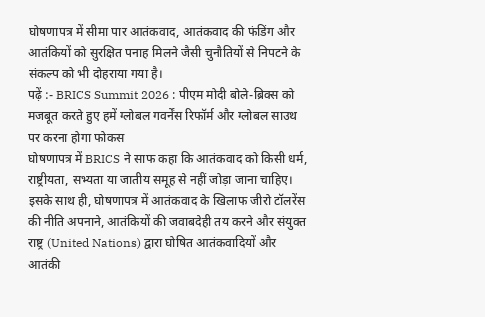घोषणापत्र में सीमा पार आतंकवाद, आतंकवाद की फंडिंग और आतंकियों को सुरक्षित पनाह मिलने जैसी चुनौतियों से निपटने के संकल्प को भी दोहराया गया है।
पढ़ें :- BRICS Summit 2026 : पीएम मोदी बोले-ब्रिक्स को मजबूत करते हुए हमें ग्लोबल गवर्नेंस रिफॉर्म और ग्लोबल साउथ पर करना होगा फोकस
घोषणापत्र में BRICS ने साफ कहा कि आतंकवाद को किसी धर्म, राष्ट्रीयता, सभ्यता या जातीय समूह से नहीं जोड़ा जाना चाहिए। इसके साथ ही, घोषणापत्र में आतंकवाद के खिलाफ जीरो टॉलरेंस की नीति अपनाने, आतंकियों की जवाबदेही तय करने और संयुक्त राष्ट्र (United Nations) द्वारा घोषित आतंकवादियों और आतंकी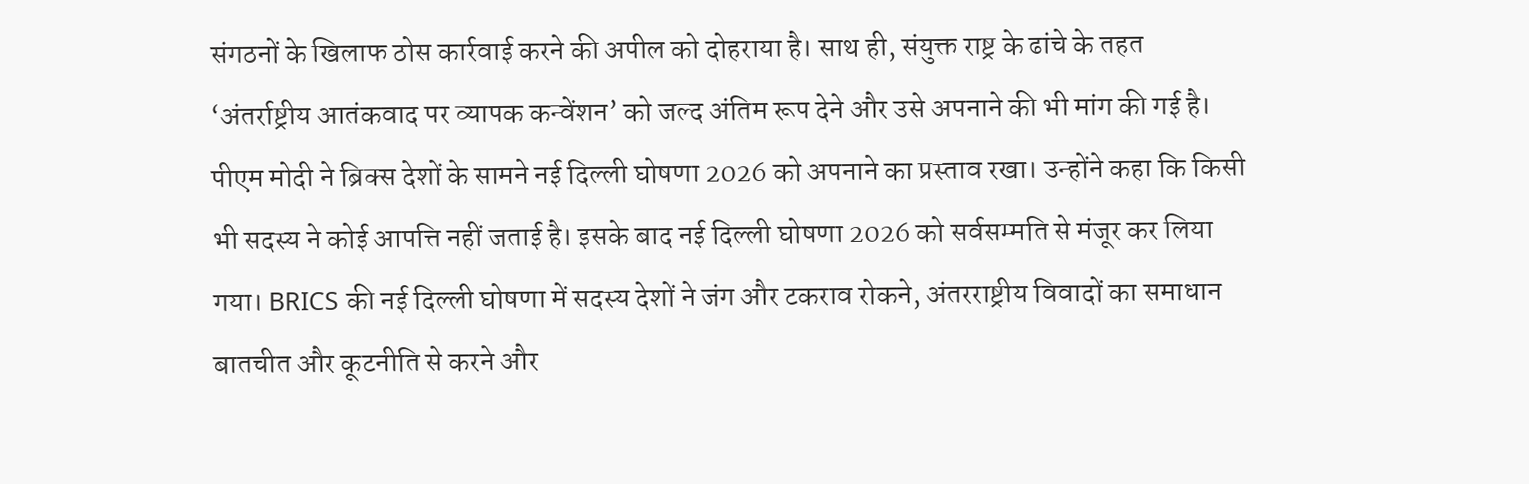संगठनों के खिलाफ ठोस कार्रवाई करने की अपील को दोहराया है। साथ ही, संयुक्त राष्ट्र के ढांचे के तहत ‘अंतर्राष्ट्रीय आतंकवाद पर व्यापक कन्वेंशन’ को जल्द अंतिम रूप देने और उसे अपनाने की भी मांग की गई है।
पीएम मोदी ने ब्रिक्स देशों के सामने नई दिल्ली घोषणा 2026 को अपनाने का प्रस्ताव रखा। उन्होंने कहा कि किसी भी सदस्य ने कोई आपत्ति नहीं जताई है। इसके बाद नई दिल्ली घोषणा 2026 को सर्वसम्मति से मंजूर कर लिया गया। BRICS की नई दिल्ली घोषणा में सदस्य देशों ने जंग और टकराव रोकने, अंतरराष्ट्रीय विवादों का समाधान बातचीत और कूटनीति से करने और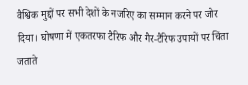वैश्विक मुद्दों पर सभी देशों के नजरिए का सम्मान करने पर जोर दिया। घोषणा में एकतरफा टैरिफ और गैर-टैरिफ उपायों पर चिंता जताते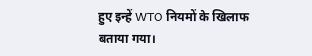हुए इन्हें WTO नियमों के खिलाफ बताया गया।